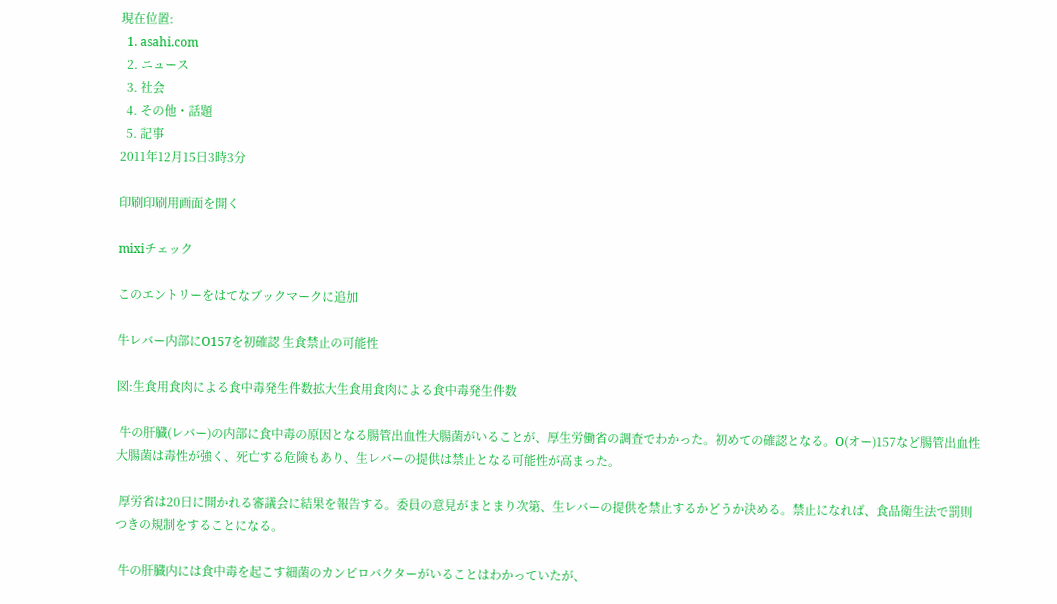現在位置:
  1. asahi.com
  2. ニュース
  3. 社会
  4. その他・話題
  5. 記事
2011年12月15日3時3分

印刷印刷用画面を開く

mixiチェック

このエントリーをはてなブックマークに追加

牛レバー内部にO157を初確認 生食禁止の可能性

図:生食用食肉による食中毒発生件数拡大生食用食肉による食中毒発生件数

 牛の肝臓(レバー)の内部に食中毒の原因となる腸管出血性大腸菌がいることが、厚生労働省の調査でわかった。初めての確認となる。O(オー)157など腸管出血性大腸菌は毒性が強く、死亡する危険もあり、生レバーの提供は禁止となる可能性が高まった。

 厚労省は20日に開かれる審議会に結果を報告する。委員の意見がまとまり次第、生レバーの提供を禁止するかどうか決める。禁止になれば、食品衛生法で罰則つきの規制をすることになる。

 牛の肝臓内には食中毒を起こす細菌のカンピロバクターがいることはわかっていたが、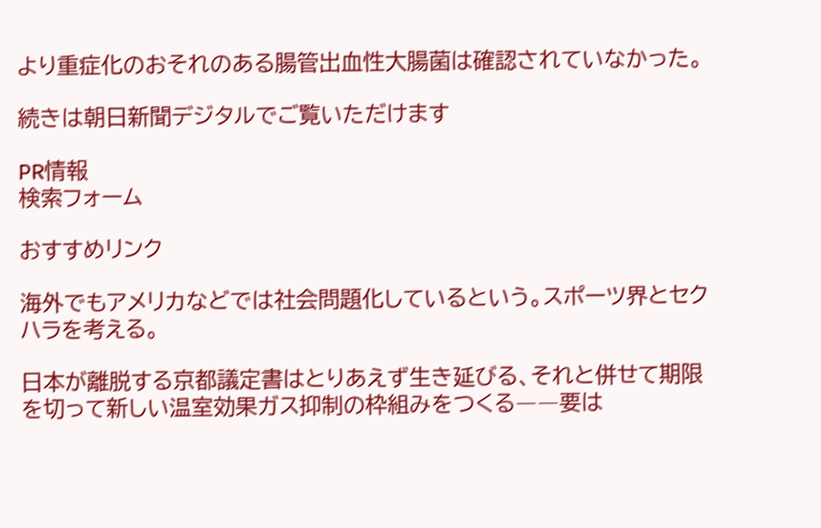より重症化のおそれのある腸管出血性大腸菌は確認されていなかった。

続きは朝日新聞デジタルでご覧いただけます

PR情報
検索フォーム

おすすめリンク

海外でもアメリカなどでは社会問題化しているという。スポーツ界とセクハラを考える。

日本が離脱する京都議定書はとりあえず生き延びる、それと併せて期限を切って新しい温室効果ガス抑制の枠組みをつくる――要は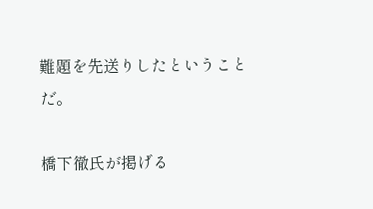難題を先送りしたということだ。

橋下徹氏が掲げる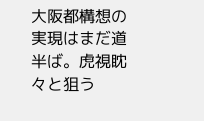大阪都構想の実現はまだ道半ば。虎視眈々と狙う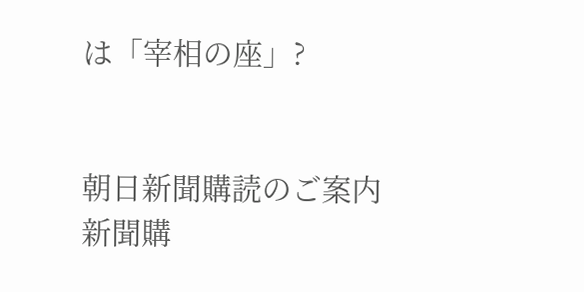は「宰相の座」?


朝日新聞購読のご案内
新聞購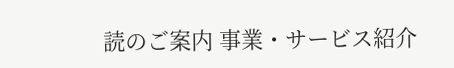読のご案内 事業・サービス紹介